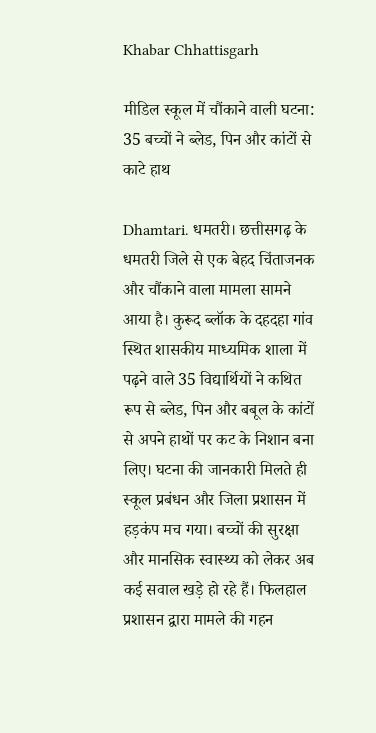Khabar Chhattisgarh

मीडिल स्कूल में चौंकाने वाली घटना: 35 बच्चों ने ब्लेड, पिन और कांटों से काटे हाथ

Dhamtari. धमतरी। छत्तीसगढ़ के धमतरी जिले से एक बेहद चिंताजनक और चौंकाने वाला मामला सामने आया है। कुरूद ब्लॉक के दहदहा गांव स्थित शासकीय माध्यमिक शाला में पढ़ने वाले 35 विद्यार्थियों ने कथित रूप से ब्लेड, पिन और बबूल के कांटों से अपने हाथों पर कट के निशान बना लिए। घटना की जानकारी मिलते ही स्कूल प्रबंधन और जिला प्रशासन में हड़कंप मच गया। बच्चों की सुरक्षा और मानसिक स्वास्थ्य को लेकर अब कई सवाल खड़े हो रहे हैं। फिलहाल प्रशासन द्वारा मामले की गहन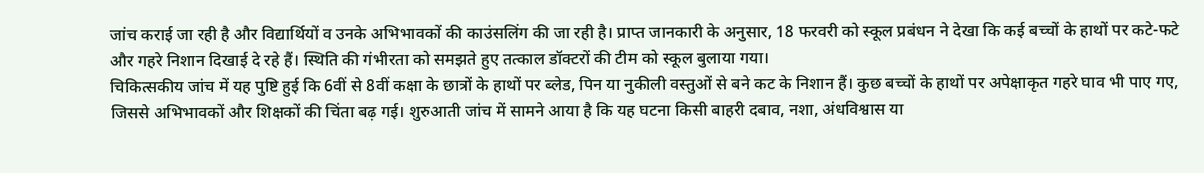जांच कराई जा रही है और विद्यार्थियों व उनके अभिभावकों की काउंसलिंग की जा रही है। प्राप्त जानकारी के अनुसार, 18 फरवरी को स्कूल प्रबंधन ने देखा कि कई बच्चों के हाथों पर कटे-फटे और गहरे निशान दिखाई दे रहे हैं। स्थिति की गंभीरता को समझते हुए तत्काल डॉक्टरों की टीम को स्कूल बुलाया गया।
चिकित्सकीय जांच में यह पुष्टि हुई कि 6वीं से 8वीं कक्षा के छात्रों के हाथों पर ब्लेड, पिन या नुकीली वस्तुओं से बने कट के निशान हैं। कुछ बच्चों के हाथों पर अपेक्षाकृत गहरे घाव भी पाए गए, जिससे अभिभावकों और शिक्षकों की चिंता बढ़ गई। शुरुआती जांच में सामने आया है कि यह घटना किसी बाहरी दबाव, नशा, अंधविश्वास या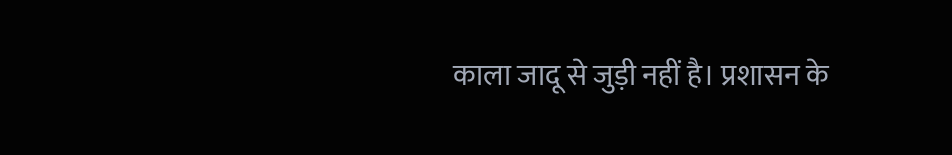काला जादू से जुड़ी नहीं है। प्रशासन के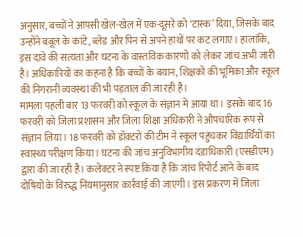अनुसार, बच्चों ने आपसी खेल-खेल में एक-दूसरे को ‘टास्क’ दिया, जिसके बाद उन्होंने बबूल के कांटे, ब्लेड और पिन से अपने हाथों पर कट लगाए। हालांकि, इस दावे की सत्यता और घटना के वास्तविक कारणों को लेकर जांच अभी जारी है। अधिकारियों का कहना है कि बच्चों के बयान, शिक्षकों की भूमिका और स्कूल की निगरानी व्यवस्था की भी पड़ताल की जा रही है।
मामला पहली बार 13 फरवरी को स्कूल के संज्ञान में आया था। इसके बाद 16 फरवरी को जिला प्रशासन और जिला शिक्षा अधिकारी ने औपचारिक रूप से संज्ञान लिया। 18 फरवरी को डॉक्टरों की टीम ने स्कूल पहुंचकर विद्यार्थियों का स्वास्थ्य परीक्षण किया। घटना की जांच अनुविभागीय दंडाधिकारी (एसडीएम) द्वारा की जा रही है। कलेक्टर ने स्पष्ट किया है कि जांच रिपोर्ट आने के बाद दोषियों के विरुद्ध नियमानुसार कार्रवाई की जाएगी। इस प्रकरण में जिला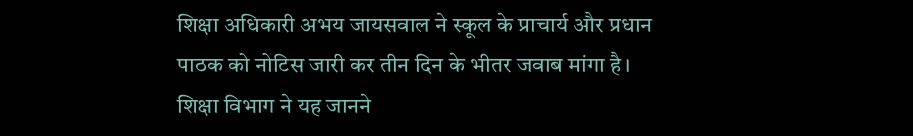शिक्षा अधिकारी अभय जायसवाल ने स्कूल के प्राचार्य और प्रधान पाठक को नोटिस जारी कर तीन दिन के भीतर जवाब मांगा है। शिक्षा विभाग ने यह जानने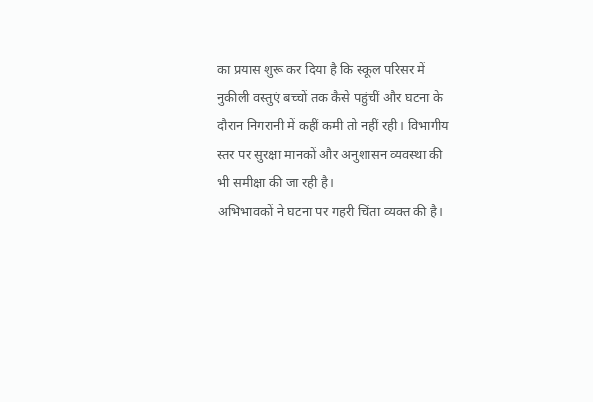का प्रयास शुरू कर दिया है कि स्कूल परिसर में नुकीली वस्तुएं बच्चों तक कैसे पहुंचीं और घटना के दौरान निगरानी में कहीं कमी तो नहीं रही। विभागीय स्तर पर सुरक्षा मानकों और अनुशासन व्यवस्था की भी समीक्षा की जा रही है।
अभिभावकों ने घटना पर गहरी चिंता व्यक्त की है।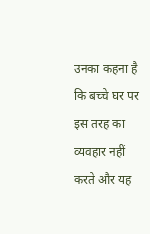उनका कहना है कि बच्चे घर पर इस तरह का व्यवहार नहीं करते और यह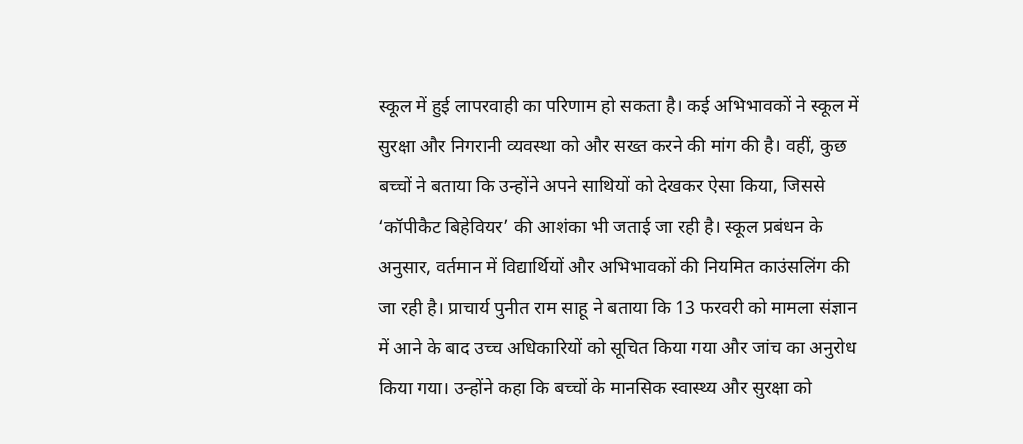स्कूल में हुई लापरवाही का परिणाम हो सकता है। कई अभिभावकों ने स्कूल में सुरक्षा और निगरानी व्यवस्था को और सख्त करने की मांग की है। वहीं, कुछ बच्चों ने बताया कि उन्होंने अपने साथियों को देखकर ऐसा किया, जिससे ‘कॉपीकैट बिहेवियर’ की आशंका भी जताई जा रही है। स्कूल प्रबंधन के अनुसार, वर्तमान में विद्यार्थियों और अभिभावकों की नियमित काउंसलिंग की जा रही है। प्राचार्य पुनीत राम साहू ने बताया कि 13 फरवरी को मामला संज्ञान में आने के बाद उच्च अधिकारियों को सूचित किया गया और जांच का अनुरोध किया गया। उन्होंने कहा कि बच्चों के मानसिक स्वास्थ्य और सुरक्षा को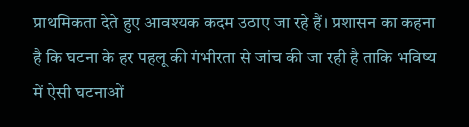प्राथमिकता देते हुए आवश्यक कदम उठाए जा रहे हैं। प्रशासन का कहना है कि घटना के हर पहलू की गंभीरता से जांच की जा रही है ताकि भविष्य में ऐसी घटनाओं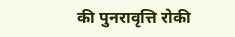की पुनरावृत्ति रोकी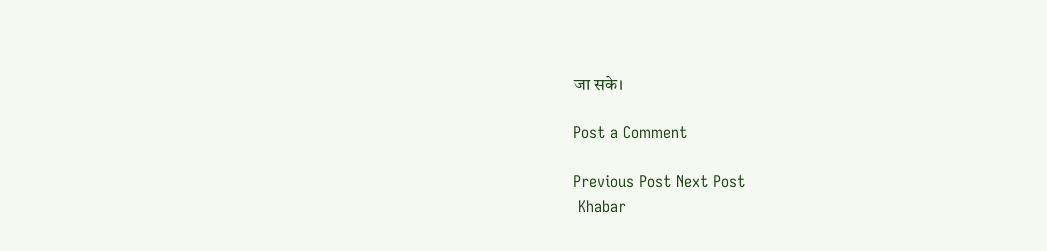जा सके।

Post a Comment

Previous Post Next Post
 Khabar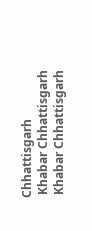Chhattisgarh
 Khabar Chhattisgarh
 Khabar Chhattisgarh